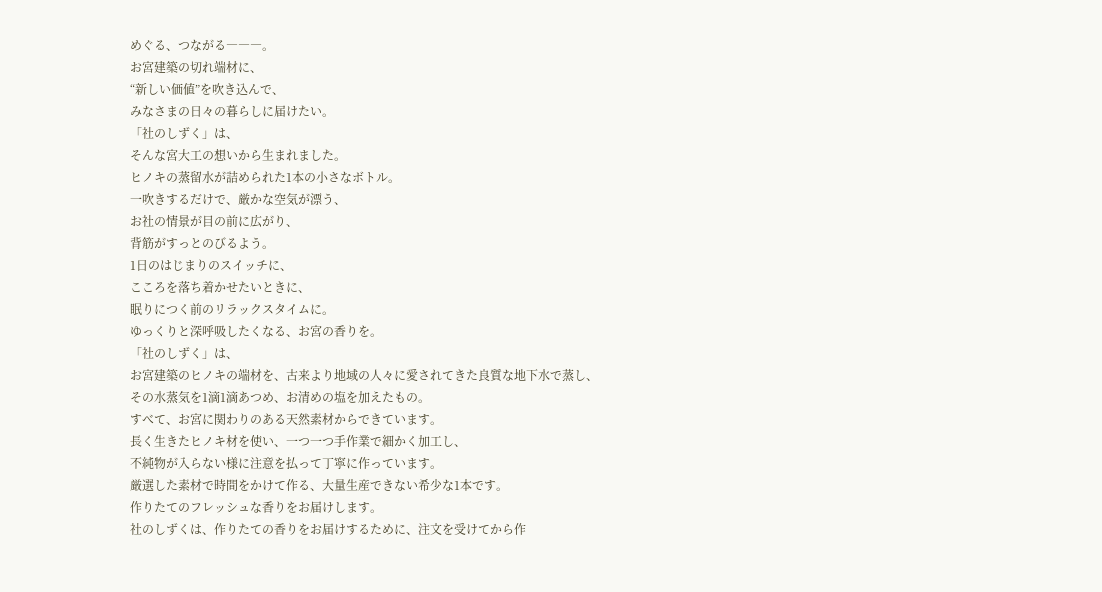めぐる、つながる―――。
お宮建築の切れ端材に、
“新しい価値”を吹き込んで、
みなさまの日々の暮らしに届けたい。
「社のしずく」は、
そんな宮大工の想いから生まれました。
ヒノキの蒸留水が詰められた1本の小さなボトル。
一吹きするだけで、厳かな空気が漂う、
お社の情景が目の前に広がり、
背筋がすっとのびるよう。
1日のはじまりのスイッチに、
こころを落ち着かせたいときに、
眠りにつく前のリラックスタイムに。
ゆっくりと深呼吸したくなる、お宮の香りを。
「社のしずく」は、
お宮建築のヒノキの端材を、古来より地域の人々に愛されてきた良質な地下水で蒸し、
その水蒸気を1滴1滴あつめ、お清めの塩を加えたもの。
すべて、お宮に関わりのある天然素材からできています。
長く生きたヒノキ材を使い、一つ一つ手作業で細かく加工し、
不純物が入らない様に注意を払って丁寧に作っています。
厳選した素材で時間をかけて作る、大量生産できない希少な1本です。
作りたてのフレッシュな香りをお届けします。
社のしずくは、作りたての香りをお届けするために、注文を受けてから作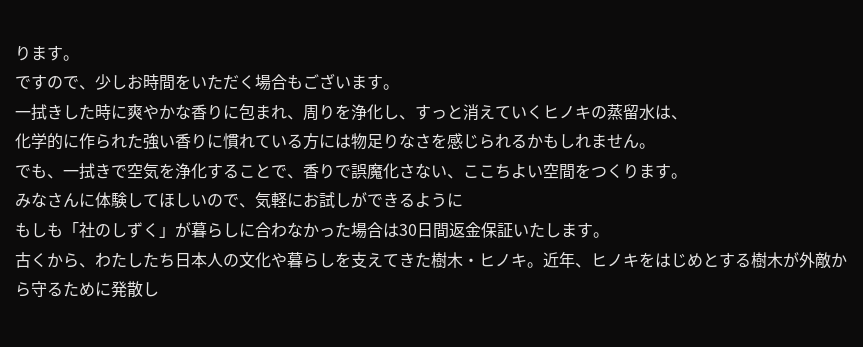ります。
ですので、少しお時間をいただく場合もございます。
一拭きした時に爽やかな香りに包まれ、周りを浄化し、すっと消えていくヒノキの蒸留水は、
化学的に作られた強い香りに慣れている方には物足りなさを感じられるかもしれません。
でも、一拭きで空気を浄化することで、香りで誤魔化さない、ここちよい空間をつくります。
みなさんに体験してほしいので、気軽にお試しができるように
もしも「社のしずく」が暮らしに合わなかった場合は30日間返金保証いたします。
古くから、わたしたち日本人の文化や暮らしを支えてきた樹木・ヒノキ。近年、ヒノキをはじめとする樹木が外敵から守るために発散し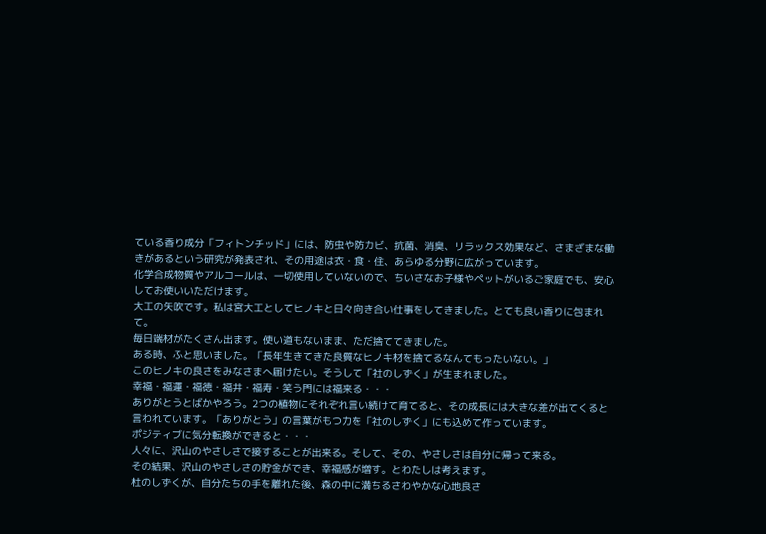ている香り成分「フィトンチッド」には、防虫や防カビ、抗菌、消臭、リラックス効果など、さまざまな働きがあるという研究が発表され、その用途は衣・食・住、あらゆる分野に広がっています。
化学合成物質やアルコールは、一切使用していないので、ちいさなお子様やペットがいるご家庭でも、安心してお使いいただけます。
大工の矢吹です。私は宮大工としてヒノキと日々向き合い仕事をしてきました。とても良い香りに包まれて。
毎日端材がたくさん出ます。使い道もないまま、ただ捨ててきました。
ある時、ふと思いました。「長年生きてきた良質なヒノキ材を捨てるなんてもったいない。」
このヒノキの良さをみなさまへ届けたい。そうして「社のしずく」が生まれました。
幸福・福運・福徳・福井・福寿・笑う門には福来る・・・
ありがとうとばかやろう。2つの植物にそれぞれ言い続けて育てると、その成長には大きな差が出てくると
言われています。「ありがとう」の言葉がもつ力を「社のしずく」にも込めて作っています。
ポジティブに気分転換ができると・・・
人々に、沢山のやさしさで接することが出来る。そして、その、やさしさは自分に帰って来る。
その結果、沢山のやさしさの貯金ができ、幸福感が増す。とわたしは考えます。
杜のしずくが、自分たちの手を離れた後、森の中に満ちるさわやかな心地良さ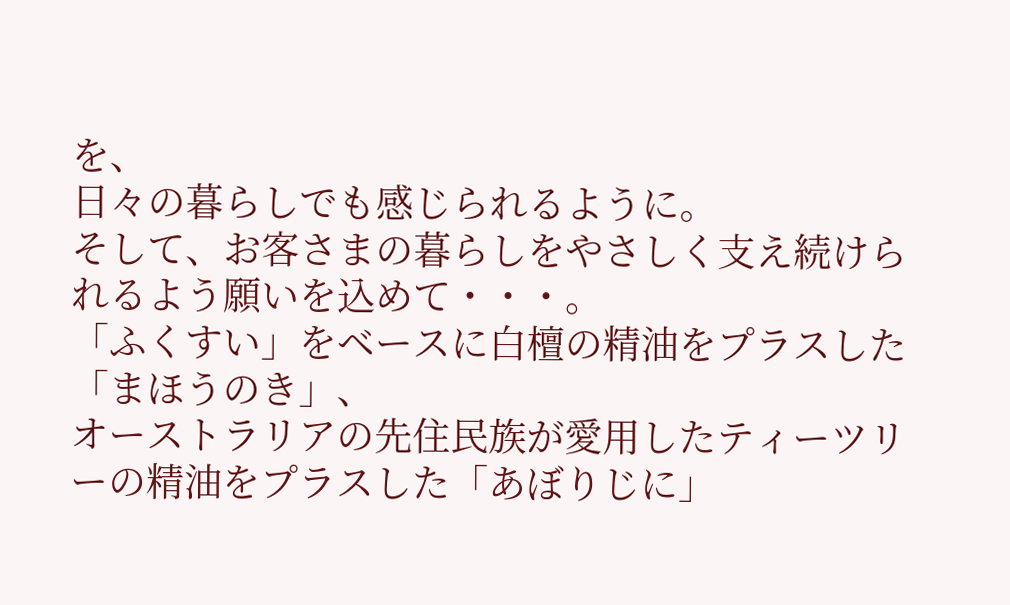を、
日々の暮らしでも感じられるように。
そして、お客さまの暮らしをやさしく支え続けられるよう願いを込めて・・・。
「ふくすい」をベースに白檀の精油をプラスした「まほうのき」、
オーストラリアの先住民族が愛用したティーツリーの精油をプラスした「あぼりじに」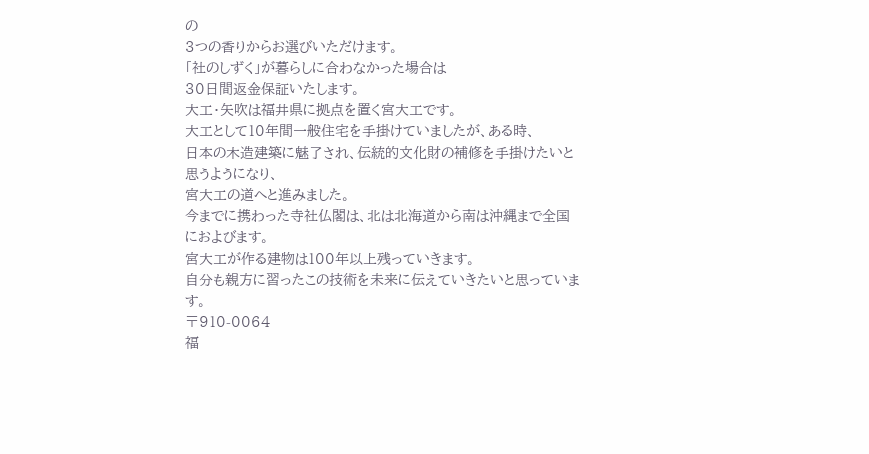の
3つの香りからお選びいただけます。
「社のしずく」が暮らしに合わなかった場合は
30日間返金保証いたします。
大工・矢吹は福井県に拠点を置く宮大工です。
大工として10年間一般住宅を手掛けていましたが、ある時、
日本の木造建築に魅了され、伝統的文化財の補修を手掛けたいと思うようになり、
宮大工の道へと進みました。
今までに携わった寺社仏閣は、北は北海道から南は沖縄まで全国におよびます。
宮大工が作る建物は100年以上残っていきます。
自分も親方に習ったこの技術を未来に伝えていきたいと思っています。
〒910-0064
福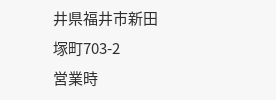井県福井市新田塚町703-2
営業時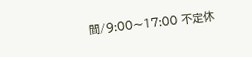間/9:00〜17:00 不定休